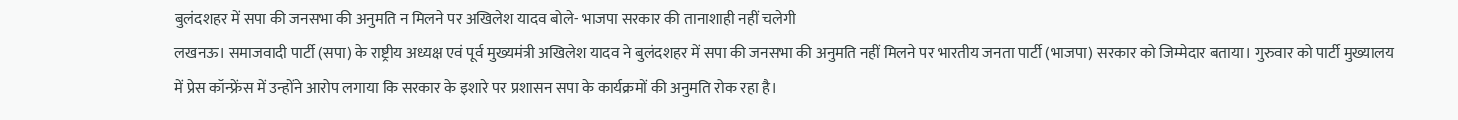बुलंदशहर में सपा की जनसभा की अनुमति न मिलने पर अखिलेश यादव बोले- भाजपा सरकार की तानाशाही नहीं चलेगी
लखनऊ। समाजवादी पार्टी (सपा) के राष्ट्रीय अध्यक्ष एवं पूर्व मुख्यमंत्री अखिलेश यादव ने बुलंदशहर में सपा की जनसभा की अनुमति नहीं मिलने पर भारतीय जनता पार्टी (भाजपा) सरकार को जिम्मेदार बताया। गुरुवार को पार्टी मुख्यालय में प्रेस कॉन्फ्रेंस में उन्होंने आरोप लगाया कि सरकार के इशारे पर प्रशासन सपा के कार्यक्रमों की अनुमति रोक रहा है।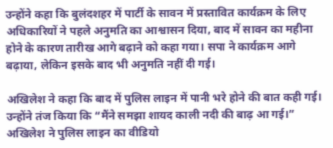उन्होंने कहा कि बुलंदशहर में पार्टी के सावन में प्रस्तावित कार्यक्रम के लिए अधिकारियों ने पहले अनुमति का आश्वासन दिया, बाद में सावन का महीना होने के कारण तारीख आगे बढ़ाने को कहा गया। सपा ने कार्यक्रम आगे बढ़ाया, लेकिन इसके बाद भी अनुमति नहीं दी गई।

अखिलेश ने कहा कि बाद में पुलिस लाइन में पानी भरे होने की बात कही गई। उन्होंने तंज किया कि “मैंने समझा शायद काली नदी की बाढ़ आ गई।” अखिलेश ने पुलिस लाइन का वीडियो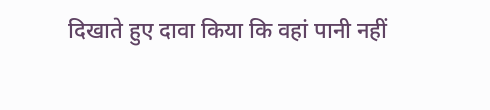दिखाते हुए दावा किया कि वहां पानी नहीं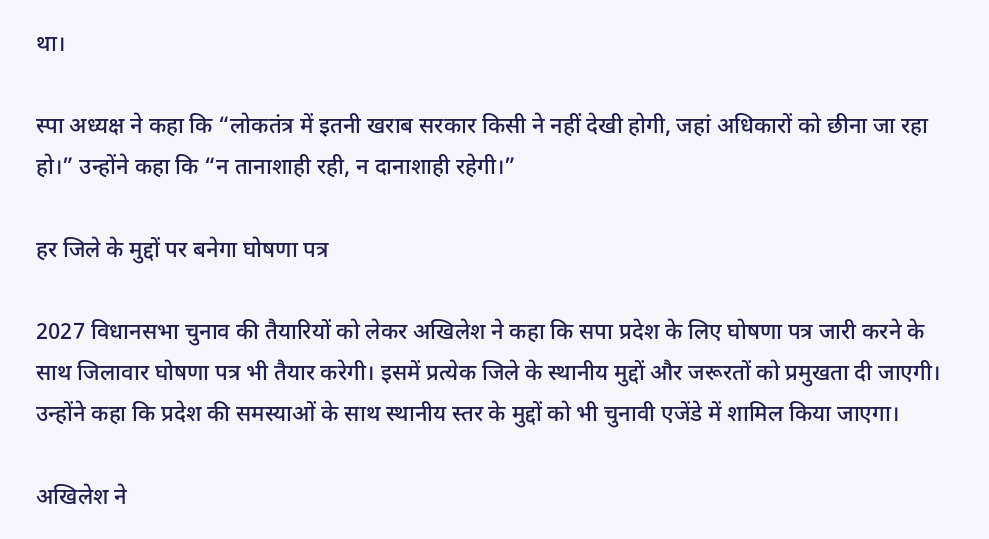था।

स्पा अध्यक्ष ने कहा कि “लोकतंत्र में इतनी खराब सरकार किसी ने नहीं देखी होगी, जहां अधिकारों को छीना जा रहा हो।” उन्होंने कहा कि “न तानाशाही रही, न दानाशाही रहेगी।”

हर जिले के मुद्दों पर बनेगा घोषणा पत्र

2027 विधानसभा चुनाव की तैयारियों को लेकर अखिलेश ने कहा कि सपा प्रदेश के लिए घोषणा पत्र जारी करने के साथ जिलावार घोषणा पत्र भी तैयार करेगी। इसमें प्रत्येक जिले के स्थानीय मुद्दों और जरूरतों को प्रमुखता दी जाएगी। उन्होंने कहा कि प्रदेश की समस्याओं के साथ स्थानीय स्तर के मुद्दों को भी चुनावी एजेंडे में शामिल किया जाएगा।

अखिलेश ने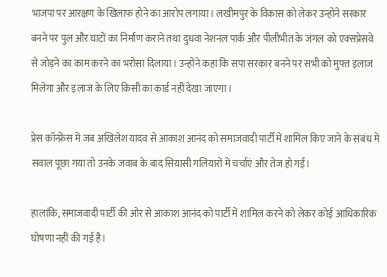भाजपा पर आरक्षण के खिलाफ होने का आरोप लगाया। लखीमपुर के विकास को लेकर उन्होंने सरकार बनने पर पुल और घाटों का निर्माण कराने तथा दुधवा नेशनल पार्क और पीलीभीत के जंगल को एक्सप्रेसवे से जोड़ने का काम करने का भरोसा दिलाया। उन्होंने कहा कि सपा सरकार बनने पर सभी को मुफ्त इलाज मिलेगा और इलाज के लिए किसी का कार्ड नहीं देखा जाएगा।

प्रेस कॉन्फ्रेंस में जब अखिलेश यादव से आकाश आनंद को समाजवादी पार्टी में शामिल किए जाने के संबंध में सवाल पूछा गया तो उनके जवाब के बाद सियासी गलियारों में चर्चाएं और तेज हो गईं।

हालांकि, समाजवादी पार्टी की ओर से आकाश आनंद को पार्टी में शामिल करने को लेकर कोई आधिकारिक घोषणा नहीं की गई है।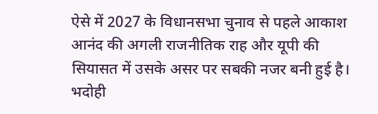ऐसे में 2027 के विधानसभा चुनाव से पहले आकाश आनंद की अगली राजनीतिक राह और यूपी की सियासत में उसके असर पर सबकी नजर बनी हुई है।
भदोही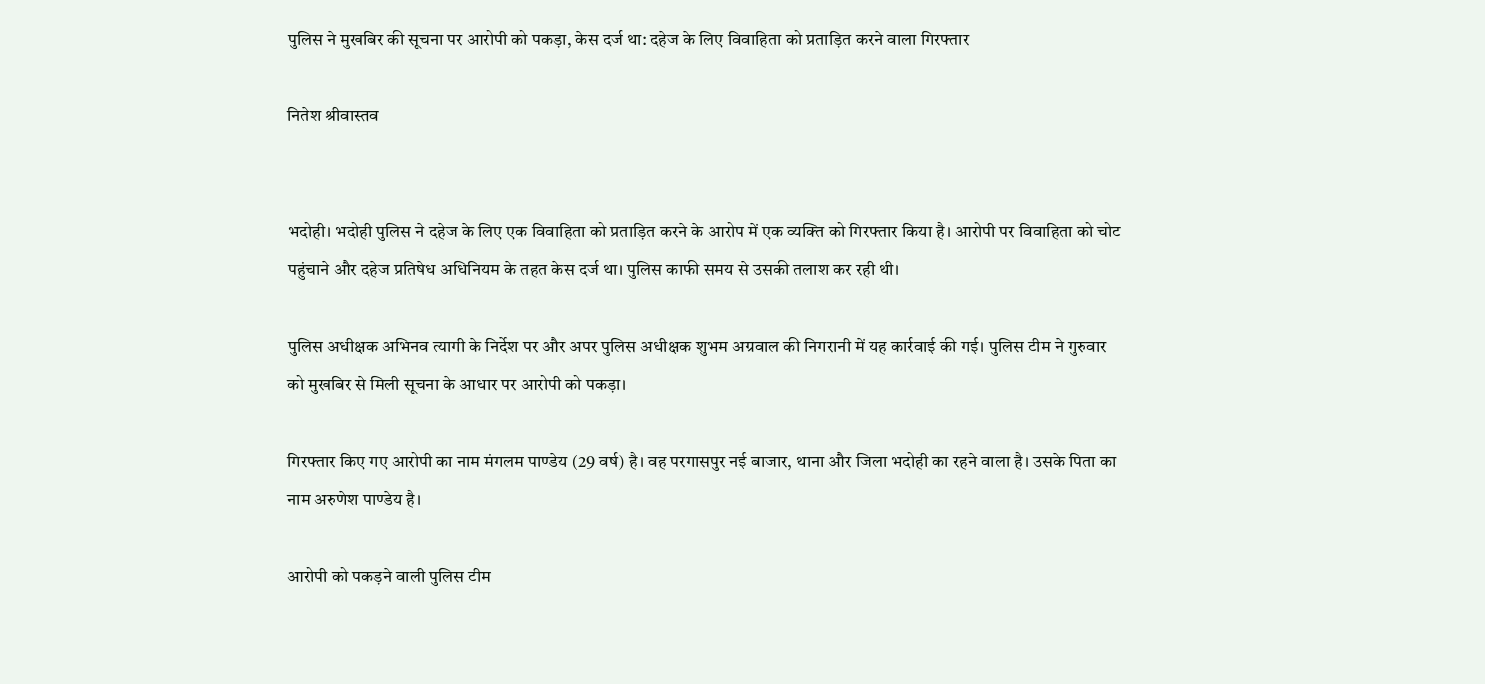पुलिस ने मुखबिर की सूचना पर आरोपी को पकड़ा, केस दर्ज था: दहेज के लिए विवाहिता को प्रताड़ित करने वाला गिरफ्तार

नितेश श्रीवास्तव


भदोही। भदोही पुलिस ने दहेज के लिए एक विवाहिता को प्रताड़ित करने के आरोप में एक व्यक्ति को गिरफ्तार किया है। आरोपी पर विवाहिता को चोट पहुंचाने और दहेज प्रतिषेध अधिनियम के तहत केस दर्ज था। पुलिस काफी समय से उसकी तलाश कर रही थी।

पुलिस अधीक्षक अभिनव त्यागी के निर्देश पर और अपर पुलिस अधीक्षक शुभम अग्रवाल की निगरानी में यह कार्रवाई की गई। पुलिस टीम ने गुरुवार को मुखबिर से मिली सूचना के आधार पर आरोपी को पकड़ा।

गिरफ्तार किए गए आरोपी का नाम मंगलम पाण्डेय (29 वर्ष) है। वह परगासपुर नई बाजार, थाना और जिला भदोही का रहने वाला है। उसके पिता का नाम अरुणेश पाण्डेय है।

आरोपी को पकड़ने वाली पुलिस टीम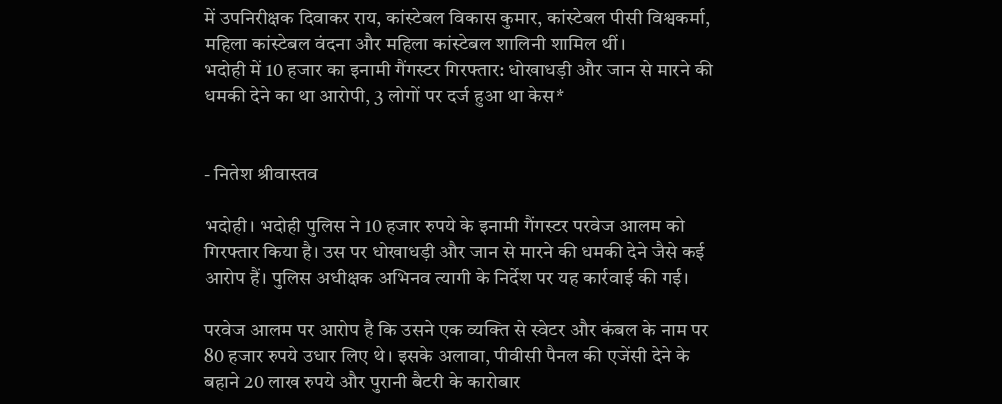में उपनिरीक्षक दिवाकर राय, कांस्टेबल विकास कुमार, कांस्टेबल पीसी विश्वकर्मा, महिला कांस्टेबल वंदना और महिला कांस्टेबल शालिनी शामिल थीं।
भदोही में 10 हजार का इनामी गैंगस्टर गिरफ्तार: धोखाधड़ी और जान से मारने की धमकी देने का था आरोपी, 3 लोगों पर दर्ज हुआ था केस*


- नितेश श्रीवास्तव

भदोही। भदोही पुलिस ने 10 हजार रुपये के इनामी गैंगस्टर परवेज आलम को गिरफ्तार किया है। उस पर धोखाधड़ी और जान से मारने की धमकी देने जैसे कई आरोप हैं। पुलिस अधीक्षक अभिनव त्यागी के निर्देश पर यह कार्रवाई की गई।

परवेज आलम पर आरोप है कि उसने एक व्यक्ति से स्वेटर और कंबल के नाम पर 80 हजार रुपये उधार लिए थे। इसके अलावा, पीवीसी पैनल की एजेंसी देने के बहाने 20 लाख रुपये और पुरानी बैटरी के कारोबार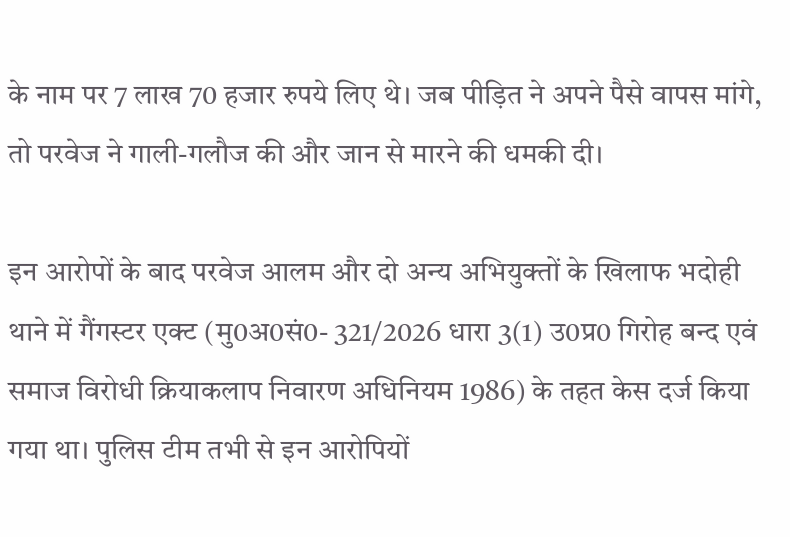के नाम पर 7 लाख 70 हजार रुपये लिए थे। जब पीड़ित ने अपने पैसे वापस मांगे, तो परवेज ने गाली-गलौज की और जान से मारने की धमकी दी।

इन आरोपों के बाद परवेज आलम और दो अन्य अभियुक्तों के खिलाफ भदोही थाने में गैंगस्टर एक्ट (मु0अ0सं0- 321/2026 धारा 3(1) उ0प्र0 गिरोह बन्द एवं समाज विरोधी क्रियाकलाप निवारण अधिनियम 1986) के तहत केस दर्ज किया गया था। पुलिस टीम तभी से इन आरोपियों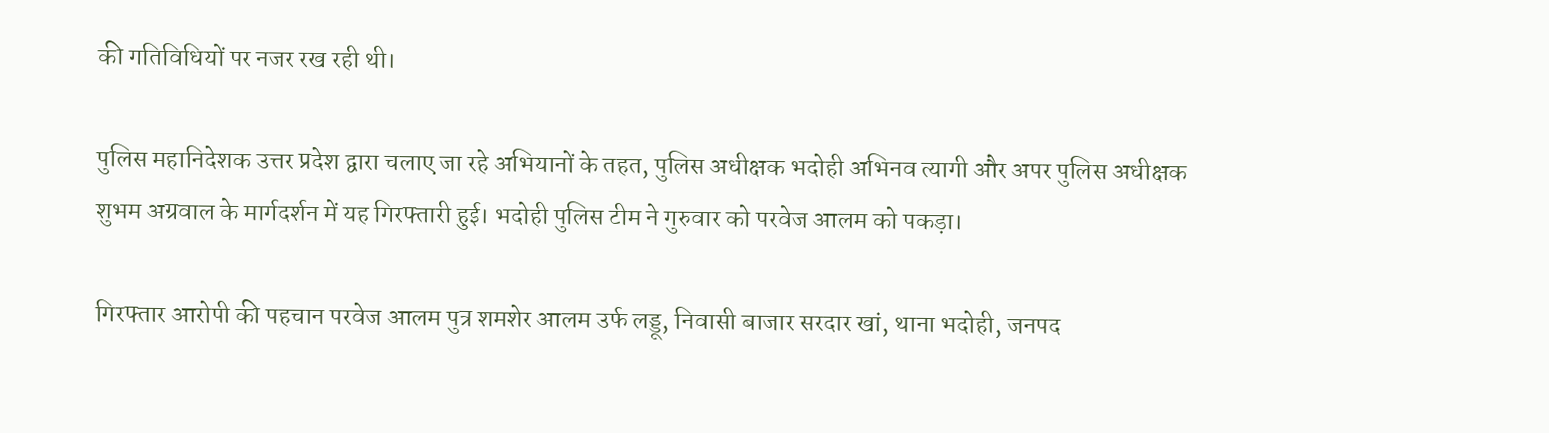की गतिविधियों पर नजर रख रही थी।

पुलिस महानिदेशक उत्तर प्रदेश द्वारा चलाए जा रहे अभियानों के तहत, पुलिस अधीक्षक भदोही अभिनव त्यागी और अपर पुलिस अधीक्षक शुभम अग्रवाल के मार्गदर्शन में यह गिरफ्तारी हुई। भदोही पुलिस टीम ने गुरुवार को परवेज आलम को पकड़ा।

गिरफ्तार आरोपी की पहचान परवेज आलम पुत्र शमशेर आलम उर्फ लड्डू, निवासी बाजार सरदार खां, थाना भदोही, जनपद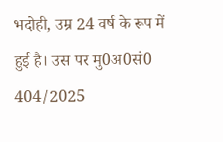भदोही, उम्र 24 वर्ष के रूप में हुई है। उस पर मु0अ0सं0 404/2025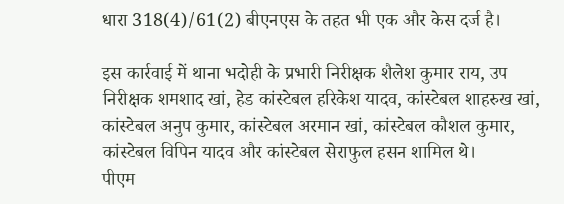धारा 318(4)/61(2) बीएनएस के तहत भी एक और केस दर्ज है।

इस कार्रवाई में थाना भदोही के प्रभारी निरीक्षक शैलेश कुमार राय, उप निरीक्षक शमशाद खां, हेड कांस्टेबल हरिकेश यादव, कांस्टेबल शाहरुख खां, कांस्टेबल अनुप कुमार, कांस्टेबल अरमान खां, कांस्टेबल कौशल कुमार, कांस्टेबल विपिन यादव और कांस्टेबल सेराफुल हसन शामिल थे।
पीएम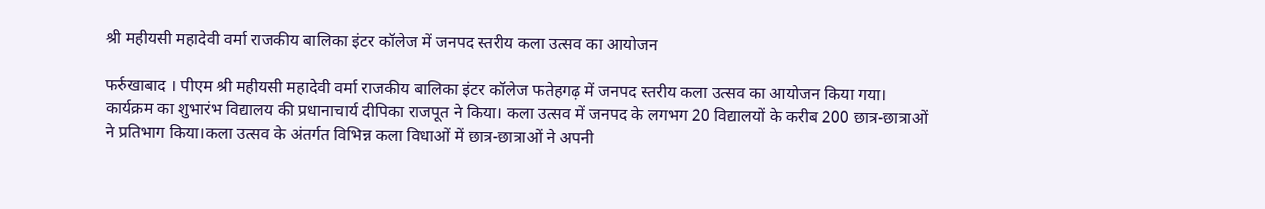श्री महीयसी महादेवी वर्मा राजकीय बालिका इंटर कॉलेज में जनपद स्तरीय कला उत्सव का आयोजन

फर्रुखाबाद । पीएम श्री महीयसी महादेवी वर्मा राजकीय बालिका इंटर कॉलेज फतेहगढ़ में जनपद स्तरीय कला उत्सव का आयोजन किया गया। कार्यक्रम का शुभारंभ विद्यालय की प्रधानाचार्य दीपिका राजपूत ने किया। कला उत्सव में जनपद के लगभग 20 विद्यालयों के करीब 200 छात्र-छात्राओं ने प्रतिभाग किया।कला उत्सव के अंतर्गत विभिन्न कला विधाओं में छात्र-छात्राओं ने अपनी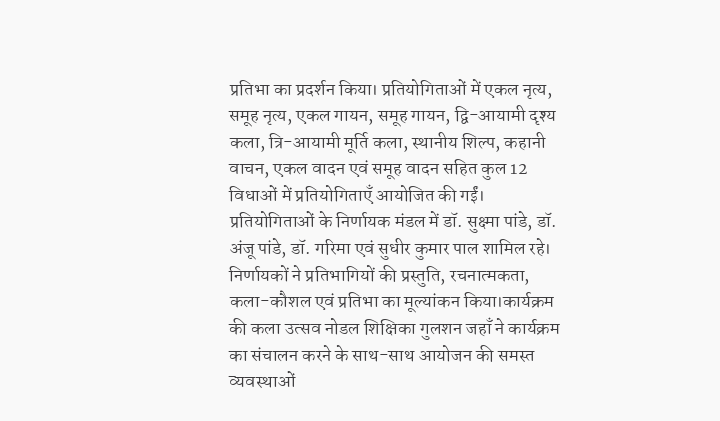प्रतिभा का प्रदर्शन किया। प्रतियोगिताओं में एकल नृत्य, समूह नृत्य, एकल गायन, समूह गायन, द्वि-आयामी दृश्य कला, त्रि-आयामी मूर्ति कला, स्थानीय शिल्प, कहानी वाचन, एकल वादन एवं समूह वादन सहित कुल 12 विधाओं में प्रतियोगिताएँ आयोजित की गईं।
प्रतियोगिताओं के निर्णायक मंडल में डॉ. सुक्ष्मा पांडे, डॉ. अंजू पांडे, डॉ. गरिमा एवं सुधीर कुमार पाल शामिल रहे। निर्णायकों ने प्रतिभागियों की प्रस्तुति, रचनात्मकता, कला-कौशल एवं प्रतिभा का मूल्यांकन किया।कार्यक्रम की कला उत्सव नोडल शिक्षिका गुलशन जहाँ ने कार्यक्रम का संचालन करने के साथ-साथ आयोजन की समस्त व्यवस्थाओं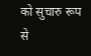को सुचारु रूप से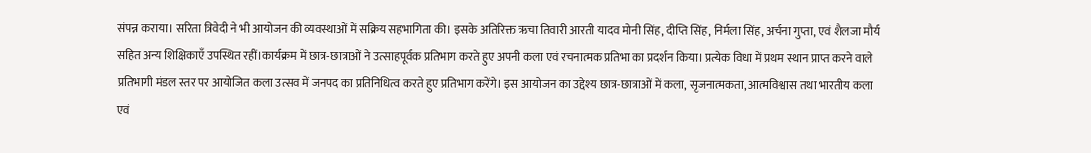संपन्न कराया। सरिता त्रिवेदी ने भी आयोजन की व्यवस्थाओं में सक्रिय सहभागिता की। इसके अतिरिक्त ऋचा तिवारी आरती यादव मोनी सिंह, दीप्ति सिंह, निर्मला सिंह, अर्चना गुप्ता, एवं शैलजा मौर्य सहित अन्य शिक्षिकाएँ उपस्थित रहीं।कार्यक्रम में छात्र-छात्राओं ने उत्साहपूर्वक प्रतिभाग करते हुए अपनी कला एवं रचनात्मक प्रतिभा का प्रदर्शन किया। प्रत्येक विधा में प्रथम स्थान प्राप्त करने वाले प्रतिभागी मंडल स्तर पर आयोजित कला उत्सव में जनपद का प्रतिनिधित्व करते हुए प्रतिभाग करेंगे। इस आयोजन का उद्देश्य छात्र-छात्राओं में कला, सृजनात्मकता, आत्मविश्वास तथा भारतीय कला एवं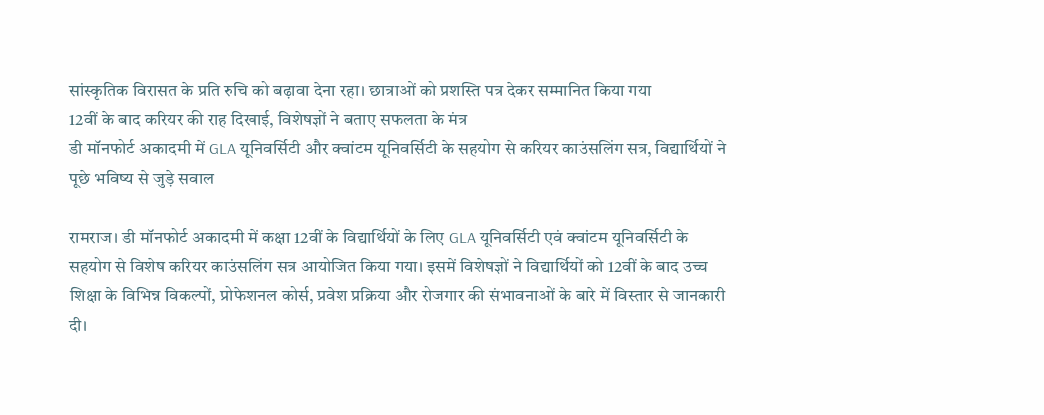सांस्कृतिक विरासत के प्रति रुचि को बढ़ावा देना रहा। छात्राओं को प्रशस्ति पत्र देकर सम्मानित किया गया
12वीं के बाद करियर की राह दिखाई, विशेषज्ञों ने बताए सफलता के मंत्र
डी मॉनफोर्ट अकादमी में GLA यूनिवर्सिटी और क्वांटम यूनिवर्सिटी के सहयोग से करियर काउंसलिंग सत्र, विद्यार्थियों ने पूछे भविष्य से जुड़े सवाल

रामराज। डी मॉनफोर्ट अकादमी में कक्षा 12वीं के विद्यार्थियों के लिए GLA यूनिवर्सिटी एवं क्वांटम यूनिवर्सिटी के सहयोग से विशेष करियर काउंसलिंग सत्र आयोजित किया गया। इसमें विशेषज्ञों ने विद्यार्थियों को 12वीं के बाद उच्च शिक्षा के विभिन्न विकल्पों, प्रोफेशनल कोर्स, प्रवेश प्रक्रिया और रोजगार की संभावनाओं के बारे में विस्तार से जानकारी दी।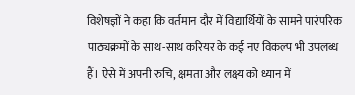विशेषज्ञों ने कहा कि वर्तमान दौर में विद्यार्थियों के सामने पारंपरिक पाठ्यक्रमों के साथ-साथ करियर के कई नए विकल्प भी उपलब्ध हैं। ऐसे में अपनी रुचि, क्षमता और लक्ष्य को ध्यान में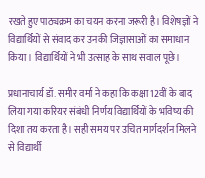रखते हुए पाठ्यक्रम का चयन करना जरूरी है। विशेषज्ञों ने विद्यार्थियों से संवाद कर उनकी जिज्ञासाओं का समाधान किया। विद्यार्थियों ने भी उत्साह के साथ सवाल पूछे।

प्रधानाचार्य डॉ. समीर वर्मा ने कहा कि कक्षा 12वीं के बाद लिया गया करियर संबंधी निर्णय विद्यार्थियों के भविष्य की दिशा तय करता है। सही समय पर उचित मार्गदर्शन मिलने से विद्यार्थी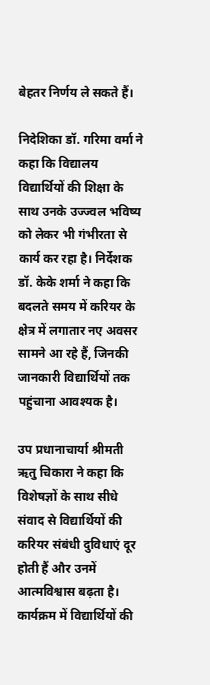बेहतर निर्णय ले सकते हैं।

निदेशिका डॉ. गरिमा वर्मा ने कहा कि विद्यालय विद्यार्थियों की शिक्षा के साथ उनके उज्ज्वल भविष्य को लेकर भी गंभीरता से कार्य कर रहा है। निर्देशक डॉ. केके शर्मा ने कहा कि बदलते समय में करियर के क्षेत्र में लगातार नए अवसर सामने आ रहे हैं, जिनकी जानकारी विद्यार्थियों तक पहुंचाना आवश्यक है।

उप प्रधानाचार्या श्रीमती ऋतु चिकारा ने कहा कि विशेषज्ञों के साथ सीधे संवाद से विद्यार्थियों की करियर संबंधी दुविधाएं दूर होती हैं और उनमें आत्मविश्वास बढ़ता है। कार्यक्रम में विद्यार्थियों की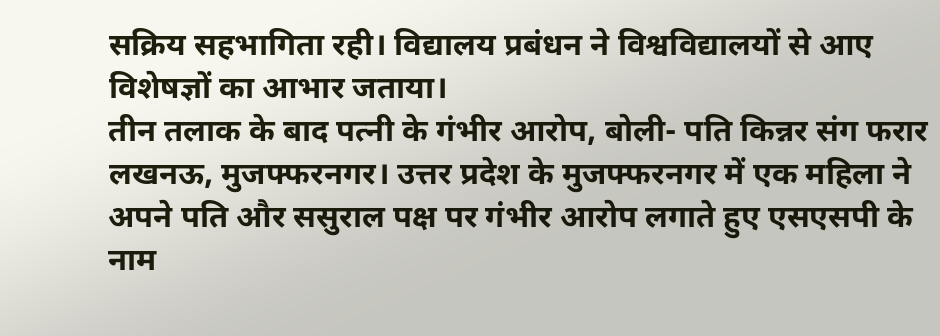सक्रिय सहभागिता रही। विद्यालय प्रबंधन ने विश्वविद्यालयों से आए विशेषज्ञों का आभार जताया।
तीन तलाक के बाद पत्नी के गंभीर आरोप, बोली- पति किन्नर संग फरार
लखनऊ, मुजफ्फरनगर। उत्तर प्रदेश के मुजफ्फरनगर में एक महिला ने अपने पति और ससुराल पक्ष पर गंभीर आरोप लगाते हुए एसएसपी के नाम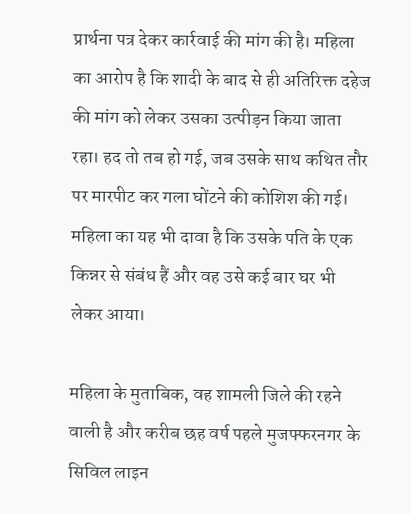प्रार्थना पत्र देकर कार्रवाई की मांग की है। महिला का आरोप है कि शादी के बाद से ही अतिरिक्त दहेज की मांग को लेकर उसका उत्पीड़न किया जाता रहा। हद तो तब हो गई, जब उसके साथ कथित तौर पर मारपीट कर गला घोंटने की कोशिश की गई। महिला का यह भी दावा है कि उसके पति के एक किन्नर से संबंध हैं और वह उसे कई बार घर भी लेकर आया।

महिला के मुताबिक, वह शामली जिले की रहने वाली है और करीब छह वर्ष पहले मुजफ्फरनगर के सिविल लाइन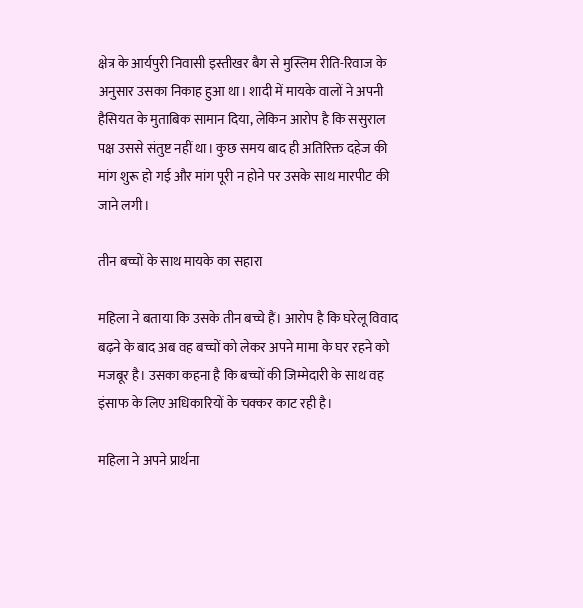क्षेत्र के आर्यपुरी निवासी इस्तीखर बैग से मुस्लिम रीति-रिवाज के अनुसार उसका निकाह हुआ था। शादी में मायके वालों ने अपनी हैसियत के मुताबिक सामान दिया, लेकिन आरोप है कि ससुराल पक्ष उससे संतुष्ट नहीं था। कुछ समय बाद ही अतिरिक्त दहेज की मांग शुरू हो गई और मांग पूरी न होने पर उसके साथ मारपीट की जाने लगी।

तीन बच्चों के साथ मायके का सहारा

महिला ने बताया कि उसके तीन बच्चे हैं। आरोप है कि घरेलू विवाद बढ़ने के बाद अब वह बच्चों को लेकर अपने मामा के घर रहने को मजबूर है। उसका कहना है कि बच्चों की जिम्मेदारी के साथ वह इंसाफ के लिए अधिकारियों के चक्कर काट रही है।

महिला ने अपने प्रार्थना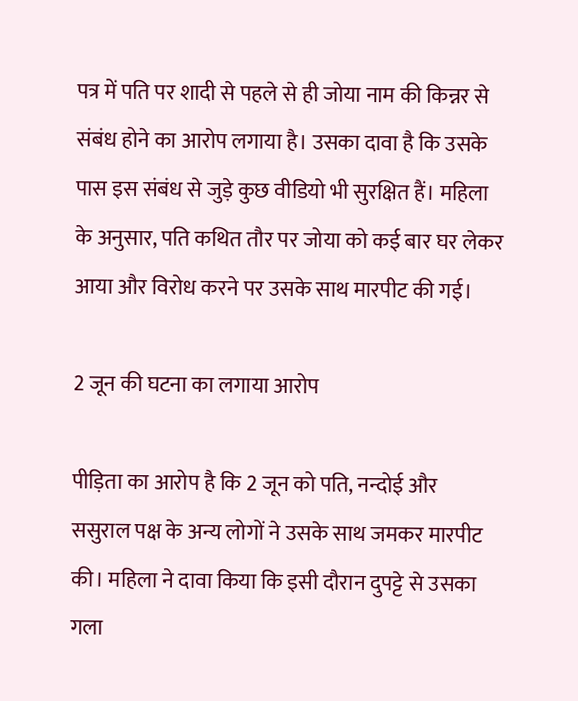पत्र में पति पर शादी से पहले से ही जोया नाम की किन्नर से संबंध होने का आरोप लगाया है। उसका दावा है कि उसके पास इस संबंध से जुड़े कुछ वीडियो भी सुरक्षित हैं। महिला के अनुसार, पति कथित तौर पर जोया को कई बार घर लेकर आया और विरोध करने पर उसके साथ मारपीट की गई।

2 जून की घटना का लगाया आरोप

पीड़िता का आरोप है कि 2 जून को पति, नन्दोई और ससुराल पक्ष के अन्य लोगों ने उसके साथ जमकर मारपीट की। महिला ने दावा किया कि इसी दौरान दुपट्टे से उसका गला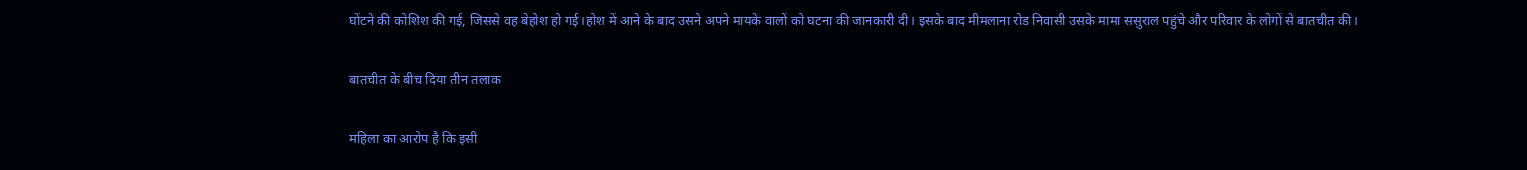घोंटने की कोशिश की गई, जिससे वह बेहोश हो गई।होश में आने के बाद उसने अपने मायके वालों को घटना की जानकारी दी। इसके बाद मीमलाना रोड निवासी उसके मामा ससुराल पहुंचे और परिवार के लोगों से बातचीत की।

बातचीत के बीच दिया तीन तलाक

महिला का आरोप है कि इसी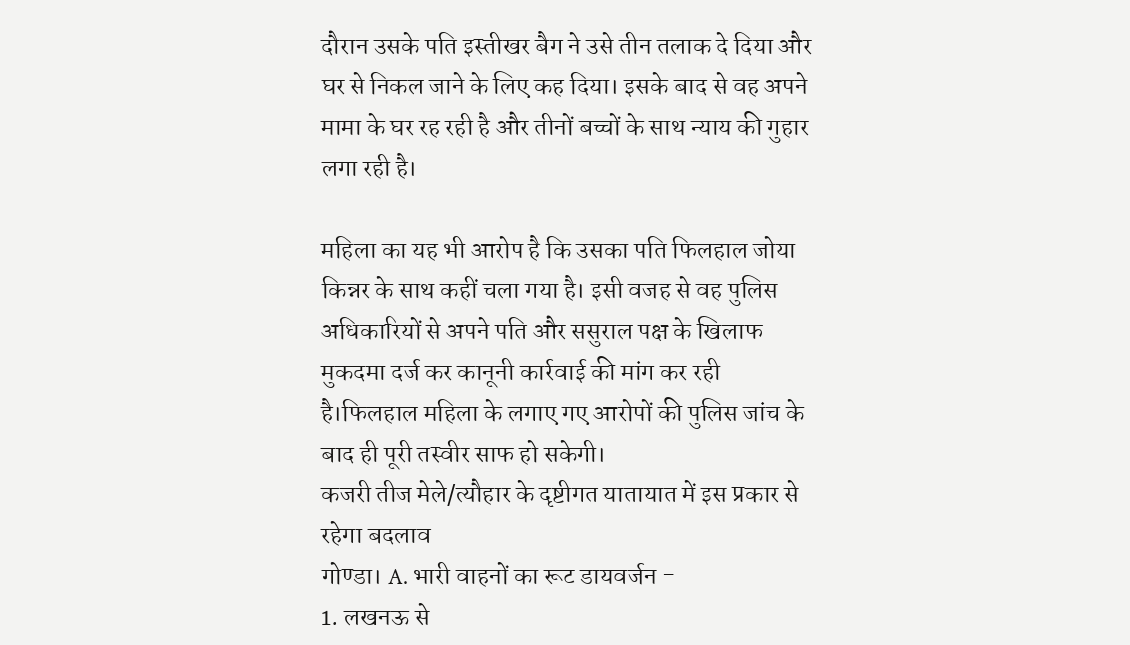दौरान उसके पति इस्तीखर बैग ने उसे तीन तलाक दे दिया और घर से निकल जाने के लिए कह दिया। इसके बाद से वह अपने मामा के घर रह रही है और तीनों बच्चों के साथ न्याय की गुहार लगा रही है।

महिला का यह भी आरोप है कि उसका पति फिलहाल जोया किन्नर के साथ कहीं चला गया है। इसी वजह से वह पुलिस अधिकारियों से अपने पति और ससुराल पक्ष के खिलाफ मुकदमा दर्ज कर कानूनी कार्रवाई की मांग कर रही है।फिलहाल महिला के लगाए गए आरोपों की पुलिस जांच के बाद ही पूरी तस्वीर साफ हो सकेगी।
कजरी तीज मेले/त्यौहार के दृष्टीगत यातायात में इस प्रकार से रहेगा बदलाव
गोण्डा। A. भारी वाहनों का रूट डायवर्जन -
1. लखनऊ से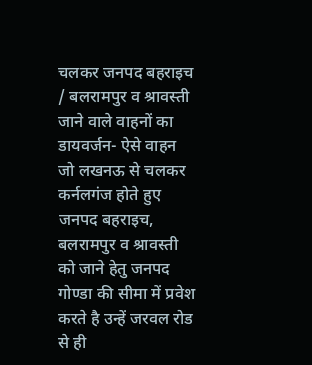चलकर जनपद बहराइच / बलरामपुर व श्रावस्ती जाने वाले वाहनों का डायवर्जन- ऐसे वाहन जो लखनऊ से चलकर कर्नलगंज होते हुए जनपद बहराइच, बलरामपुर व श्रावस्ती को जाने हेतु जनपद गोण्डा की सीमा में प्रवेश करते है उन्हें जरवल रोड से ही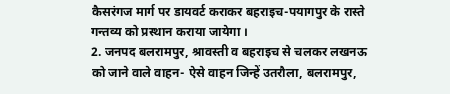कैसरंगज मार्ग पर डायवर्ट कराकर बहराइच-पयागपुर के रास्ते गन्तव्य को प्रस्थान कराया जायेगा ।
2. जनपद बलरामपुर, श्रावस्ती व बहराइच से चलकर लखनऊ को जाने वाले वाहन- ऐसे वाहन जिन्हें उतरौला, बलरामपुर,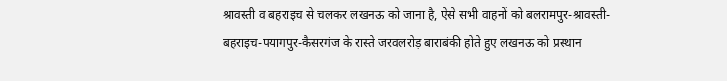श्रावस्ती व बहराइच से चलकर लखनऊ को जाना है, ऐसे सभी वाहनों को बलरामपुर-श्रावस्ती-बहराइच-पयागपुर-कैसरगंज के रास्ते जरवलरोड़ बाराबंकी होते हुए लखनऊ को प्रस्थान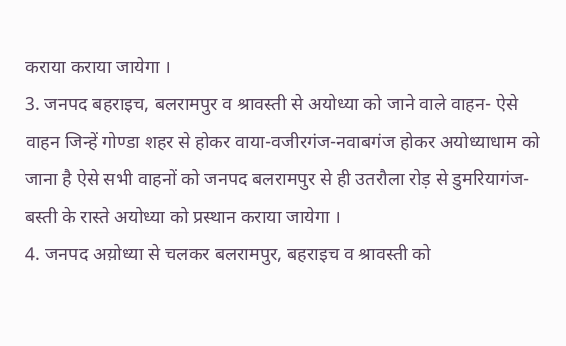कराया कराया जायेगा ।
3. जनपद बहराइच, बलरामपुर व श्रावस्ती से अयोध्या को जाने वाले वाहन- ऐसे वाहन जिन्हें गोण्डा शहर से होकर वाया-वजीरगंज-नवाबगंज होकर अयोध्याधाम को जाना है ऐसे सभी वाहनों को जनपद बलरामपुर से ही उतरौला रोड़ से डुमरियागंज-बस्ती के रास्ते अयोध्या को प्रस्थान कराया जायेगा ।
4. जनपद अय़ोध्या से चलकर बलरामपुर, बहराइच व श्रावस्ती को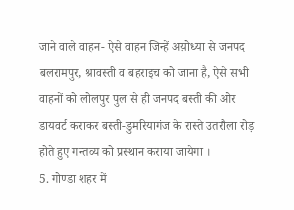जाने वाले वाहन- ऐसे वाहन जिन्हें अय़ोध्या से जनपद बलरामपुर, श्रावस्ती व बहराइच को जाना है, ऐसे सभी वाहनों को लोलपुर पुल से ही जनपद बस्ती की ओर डायवर्ट कराकर बस्ती-डुमरियागंज के रास्ते उतरौला रोड़ होते हुए गन्तव्य को प्रस्थान कराया जायेगा ।
5. गोण्डा शहर में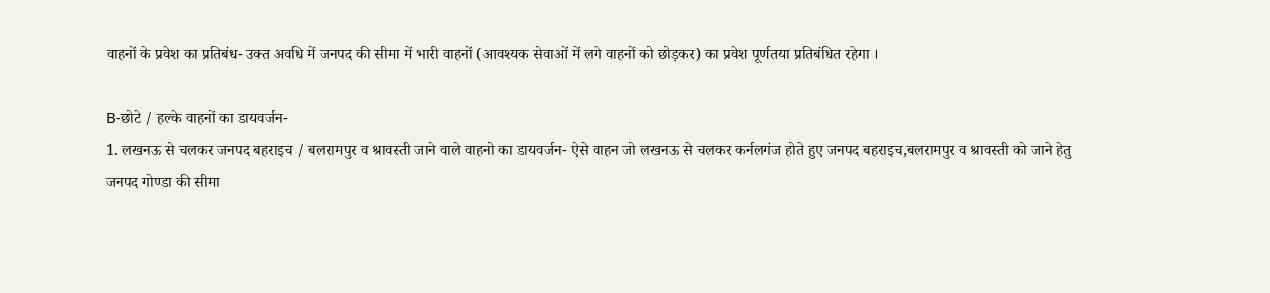वाहनों के प्रवेश का प्रतिबंध- उक्त अवधि में जनपद की सीमा में भारी वाहनों (आवश्यक सेवाओं में लगे वाहनों को छोड़कर) का प्रवेश पूर्णतया प्रतिबंधित रहेगा ।

B-छोटे / हल्के वाहनों का डायवर्जन-
1. लखनऊ से चलकर जनपद बहराइच / बलरामपुर व श्रावस्ती जाने वाले वाहनो का डायवर्जन- ऐसे वाहन जो लखनऊ से चलकर कर्नलगंज होते हुए जनपद बहराइच,बलरामपुर व श्रावस्ती को जाने हेतु जनपद गोण्डा की सीमा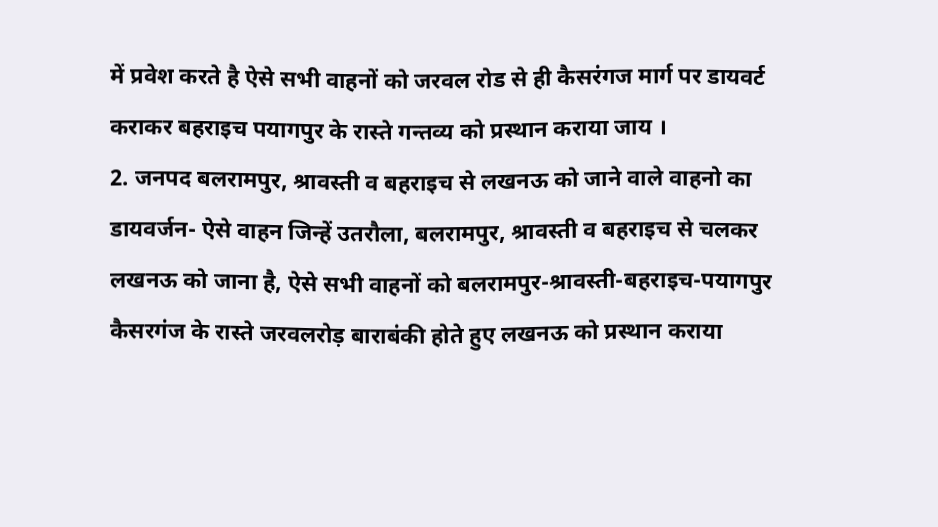में प्रवेश करते है ऐसे सभी वाहनों को जरवल रोड से ही कैसरंगज मार्ग पर डायवर्ट कराकर बहराइच पयागपुर के रास्ते गन्तव्य को प्रस्थान कराया जाय ।
2. जनपद बलरामपुर, श्रावस्ती व बहराइच से लखनऊ को जाने वाले वाहनो का डायवर्जन- ऐसे वाहन जिन्हें उतरौला, बलरामपुर, श्रावस्ती व बहराइच से चलकर लखनऊ को जाना है, ऐसे सभी वाहनों को बलरामपुर-श्रावस्ती-बहराइच-पयागपुर कैसरगंज के रास्ते जरवलरोड़ बाराबंकी होते हुए लखनऊ को प्रस्थान कराया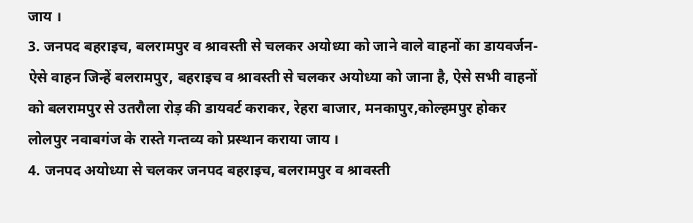जाय ।
3. जनपद बहराइच, बलरामपुर व श्रावस्ती से चलकर अयोध्या को जाने वाले वाहनों का डायवर्जन- ऐसे वाहन जिन्हें बलरामपुर, बहराइच व श्रावस्ती से चलकर अयोध्या को जाना है, ऐसे सभी वाहनों को बलरामपुर से उतरौला रोड़ की डायवर्ट कराकर, रेहरा बाजार, मनकापुर,कोल्हमपुर होकर लोलपुर नवाबगंज के रास्ते गन्तव्य को प्रस्थान कराया जाय ।
4. जनपद अयोध्या से चलकर जनपद बहराइच, बलरामपुर व श्रावस्ती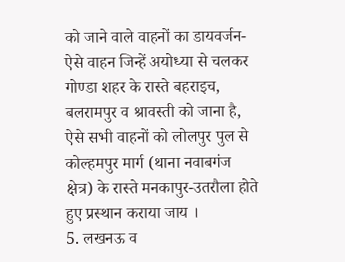को जाने वाले वाहनों का डायवर्जन- ऐसे वाहन जिन्हें अयोध्या से चलकर गोण्डा शहर के रास्ते बहराइच, बलरामपुर व श्रावस्ती को जाना है, ऐसे सभी वाहनों को लोलपुर पुल से कोल्हमपुर मार्ग (थाना नवाबगंज क्षेत्र) के रास्ते मनकापुर-उतरौला होते हुए प्रस्थान कराया जाय ।
5. लखनऊ व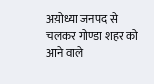अय़ोध्या जनपद से चलकर गोण्डा शहर को आने वाले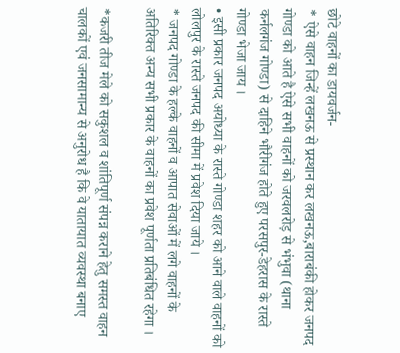छोटे वाहनों का डायवर्जन-
* ऐसे वाहन जिन्हें लखनऊ से प्रस्थान कर लखनऊ,बाराबंकी होकर जनपद गोण्डा को आते है ऐसे सभी वाहनों को जरवलरोड़ से भंभुवा (थाना कर्नलगंज गोण्डा) से दाहिने भौरीगंज होते हुए परसपुर-डेहरास के रास्ते गोण्डा भेजा जाय ।
• इसी प्रकार जनपद अयोध्या के रास्ते गोण्डा शहर को आने वाले वाहनों को लोलपुर के रास्ते जनपद की सीमा में प्रवेश दिया जाये ।
* जनपद गोण्डा के हल्के वाहनों व आपात सेवाओं में लगे वाहनों के अतिरिक्त अन्य सभी प्रकार के वाहनों का प्रवेश पूर्णता प्रतिबंधित रहेगा ।

*कजरी तीज मेले को सकुशल व शांतिपूर्ण संपन्न कराने हेतु समस्त वाहन चालकों एवं जनसामान्य से अनुरोध है कि वे यातायात व्यवस्था बनाए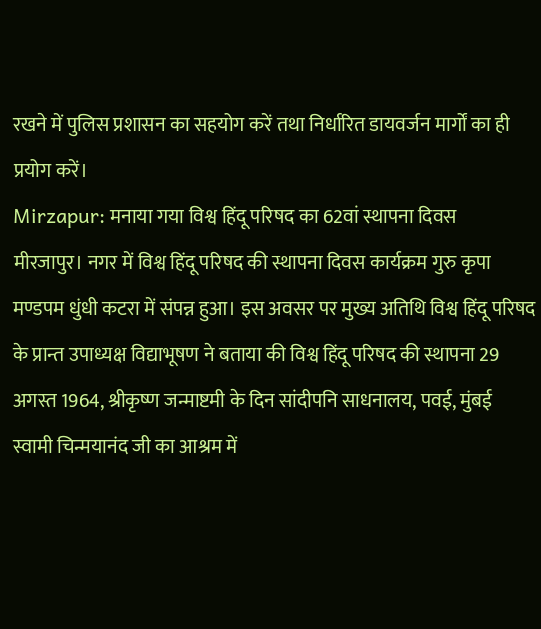रखने में पुलिस प्रशासन का सहयोग करें तथा निर्धारित डायवर्जन मार्गों का ही प्रयोग करें।
Mirzapur: मनाया गया विश्व हिंदू परिषद का 62वां स्थापना दिवस
मीरजापुर। नगर में विश्व हिंदू परिषद की स्थापना दिवस कार्यक्रम गुरु कृपा मण्डपम धुंधी कटरा में संपन्न हुआ। इस अवसर पर मुख्य अतिथि विश्व हिंदू परिषद के प्रान्त उपाध्यक्ष विद्याभूषण ने बताया की विश्व हिंदू परिषद की स्थापना 29 अगस्त 1964, श्रीकृष्ण जन्माष्टमी के दिन सांदीपनि साधनालय, पवई, मुंबई स्वामी चिन्मयानंद जी का आश्रम में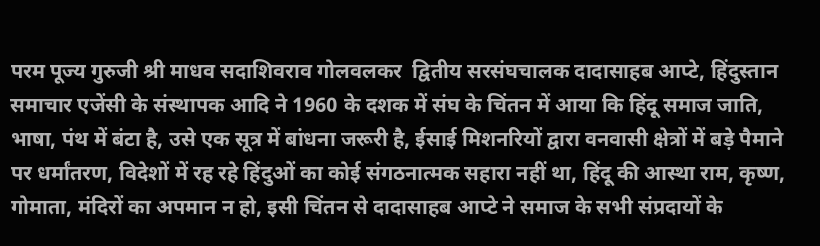परम पूज्य गुरुजी श्री माधव सदाशिवराव गोलवलकर  द्वितीय सरसंघचालक दादासाहब आप्टे, हिंदुस्तान समाचार एजेंसी के संस्थापक आदि ने 1960 के दशक में संघ के चिंतन में आया कि हिंदू समाज जाति, भाषा, पंथ में बंटा है, उसे एक सूत्र में बांधना जरूरी है, ईसाई मिशनरियों द्वारा वनवासी क्षेत्रों में बड़े पैमाने पर धर्मांतरण, विदेशों में रह रहे हिंदुओं का कोई संगठनात्मक सहारा नहीं था, हिंदू की आस्था राम, कृष्ण, गोमाता, मंदिरों का अपमान न हो, इसी चिंतन से दादासाहब आप्टे ने समाज के सभी संप्रदायों के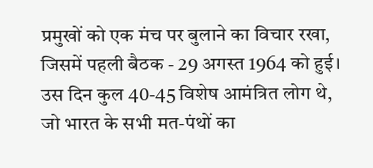प्रमुखों को एक मंच पर बुलाने का विचार रखा, जिसमें पहली बैठक - 29 अगस्त 1964 को हुई।
उस दिन कुल 40-45 विशेष आमंत्रित लोग थे, जो भारत के सभी मत-पंथों का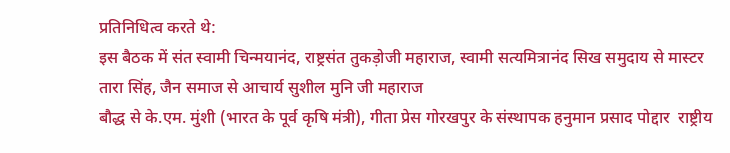प्रतिनिधित्व करते थे:
इस बैठक में संत स्वामी चिन्मयानंद, राष्ट्रसंत तुकड़ोजी महाराज, स्वामी सत्यमित्रानंद सिख समुदाय से मास्टर तारा सिंह, जैन समाज से आचार्य सुशील मुनि जी महाराज
बौद्ध से के.एम. मुंशी (भारत के पूर्व कृषि मंत्री), गीता प्रेस गोरखपुर के संस्थापक हनुमान प्रसाद पोद्दार  राष्ट्रीय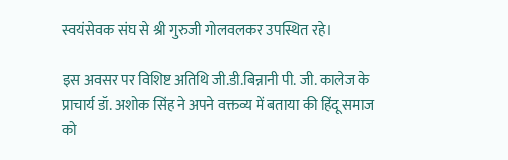स्वयंसेवक संघ से श्री गुरुजी गोलवलकर उपस्थित रहे।

इस अवसर पर विशिष्ट अतिथि जी.डी.बिन्नानी पी. जी. कालेज के प्राचार्य डॉ. अशोक सिंह ने अपने वक्तव्य में बताया की हिंदू समाज को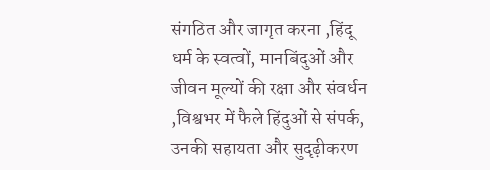संगठित और जागृत करना ,हिंदू धर्म के स्वत्वों, मानबिंदुओं और जीवन मूल्यों की रक्षा और संवर्धन ,विश्वभर में फैले हिंदुओं से संपर्क, उनकी सहायता और सुदृढ़ीकरण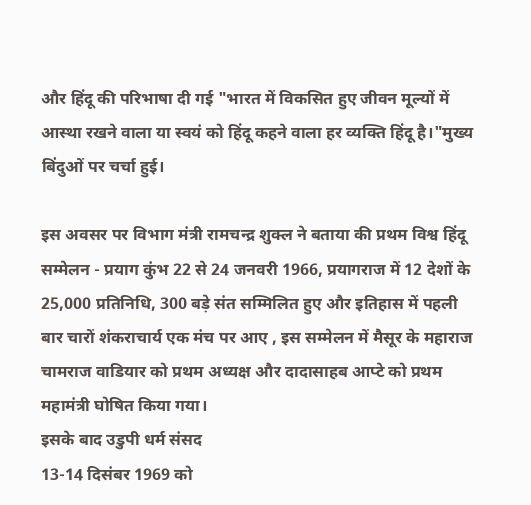और हिंदू की परिभाषा दी गई "भारत में विकसित हुए जीवन मूल्यों में आस्था रखने वाला या स्वयं को हिंदू कहने वाला हर व्यक्ति हिंदू है।"मुख्य बिंदुओं पर चर्चा हुई।

इस अवसर पर विभाग मंत्री रामचन्द्र शुक्ल ने बताया की प्रथम विश्व हिंदू सम्मेलन - प्रयाग कुंभ 22 से 24 जनवरी 1966, प्रयागराज में 12 देशों के 25,000 प्रतिनिधि, 300 बड़े संत सम्मिलित हुए और इतिहास में पहली बार चारों शंकराचार्य एक मंच पर आए , इस सम्मेलन में मैसूर के महाराज चामराज वाडियार को प्रथम अध्यक्ष और दादासाहब आप्टे को प्रथम महामंत्री घोषित किया गया।
इसके बाद उडुपी धर्म संसद
13-14 दिसंबर 1969 को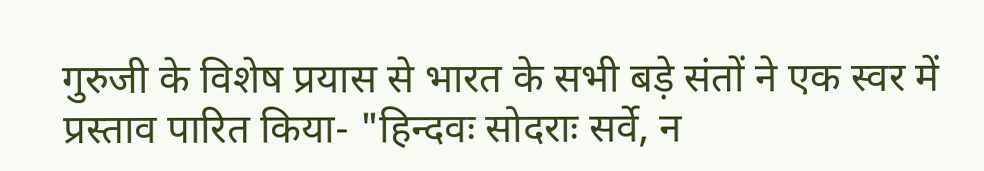गुरुजी के विशेष प्रयास से भारत के सभी बड़े संतों ने एक स्वर में प्रस्ताव पारित किया- "हिन्दवः सोदराः सर्वे, न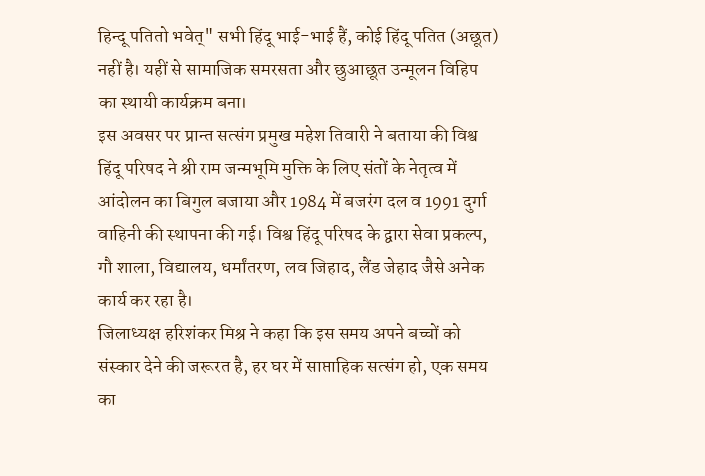हिन्दू पतितो भवेत्" सभी हिंदू भाई-भाई हैं, कोई हिंदू पतित (अछूत) नहीं है। यहीं से सामाजिक समरसता और छुआछूत उन्मूलन विहिप का स्थायी कार्यक्रम बना।
इस अवसर पर प्रान्त सत्संग प्रमुख महेश तिवारी ने बताया की विश्व हिंदू परिषद ने श्री राम जन्मभूमि मुक्ति के लिए संतों के नेतृत्व में आंदोलन का बिगुल बजाया और 1984 में बजरंग दल व 1991 दुर्गा वाहिनी की स्थापना की गई। विश्व हिंदू परिषद के द्वारा सेवा प्रकल्प, गौ शाला, विद्यालय, धर्मांतरण, लव जिहाद, लैंड जेहाद जैसे अनेक कार्य कर रहा है।
जिलाध्यक्ष हरिशंकर मिश्र ने कहा कि इस समय अपने बच्चों को संस्कार देने की जरूरत है, हर घर में साप्ताहिक सत्संग हो, एक समय का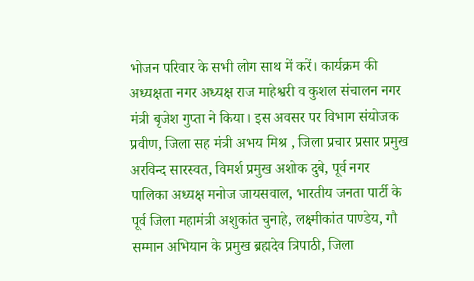भोजन परिवार के सभी लोग साथ में करें। कार्यक्रम की अध्यक्षता नगर अध्यक्ष राज माहेश्वरी व कुशल संचालन नगर मंत्री बृजेश गुप्ता ने किया। इस अवसर पर विभाग संयोजक प्रवीण, जिला सह मंत्री अभय मिश्र , जिला प्रचार प्रसार प्रमुख अरविन्द सारस्वत, विमर्श प्रमुख अशोक दुबे, पूर्व नगर पालिका अध्यक्ष मनोज जायसवाल, भारतीय जनता पार्टी के पूर्व जिला महामंत्री अशुकांत चुनाहे, लक्ष्मीकांत पाण्डेय, गौ सम्मान अभियान के प्रमुख ब्रह्मदेव त्रिपाठी, जिला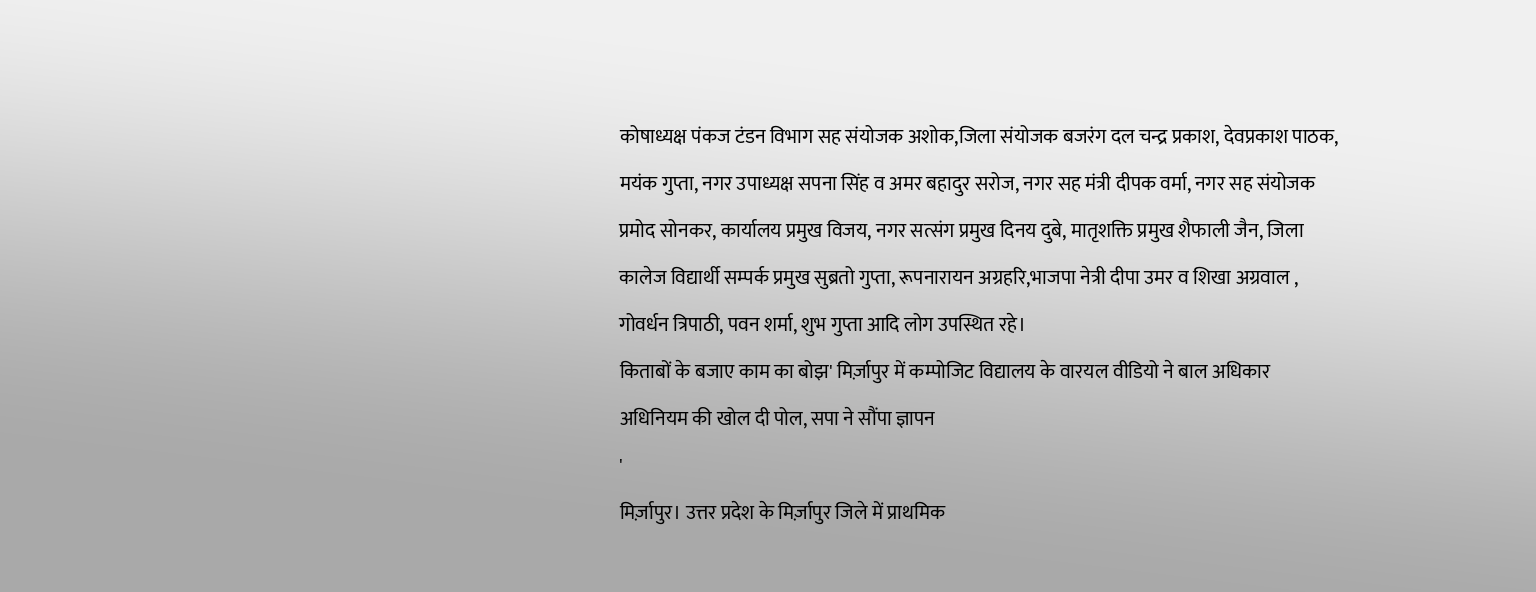कोषाध्यक्ष पंकज टंडन विभाग सह संयोजक अशोक,जिला संयोजक बजरंग दल चन्द्र प्रकाश, देवप्रकाश पाठक, मयंक गुप्ता, नगर उपाध्यक्ष सपना सिंह व अमर बहादुर सरोज, नगर सह मंत्री दीपक वर्मा, नगर सह संयोजक प्रमोद सोनकर, कार्यालय प्रमुख विजय, नगर सत्संग प्रमुख दिनय दुबे, मातृशक्ति प्रमुख शैफाली जैन, जिला कालेज विद्यार्थी सम्पर्क प्रमुख सुब्रतो गुप्ता, रूपनारायन अग्रहरि,भाजपा नेत्री दीपा उमर व शिखा अग्रवाल , गोवर्धन त्रिपाठी, पवन शर्मा, शुभ गुप्ता आदि लोग उपस्थित रहे।
किताबों के बजाए काम का बोझ' मिर्ज़ापुर में कम्पोजिट विद्यालय के वारयल वीडियो ने बाल अधिकार अधिनियम की खोल दी पोल, सपा ने सौंपा ज्ञापन
'
मिर्ज़ापुर। उत्तर प्रदेश के मिर्ज़ापुर जिले में प्राथमिक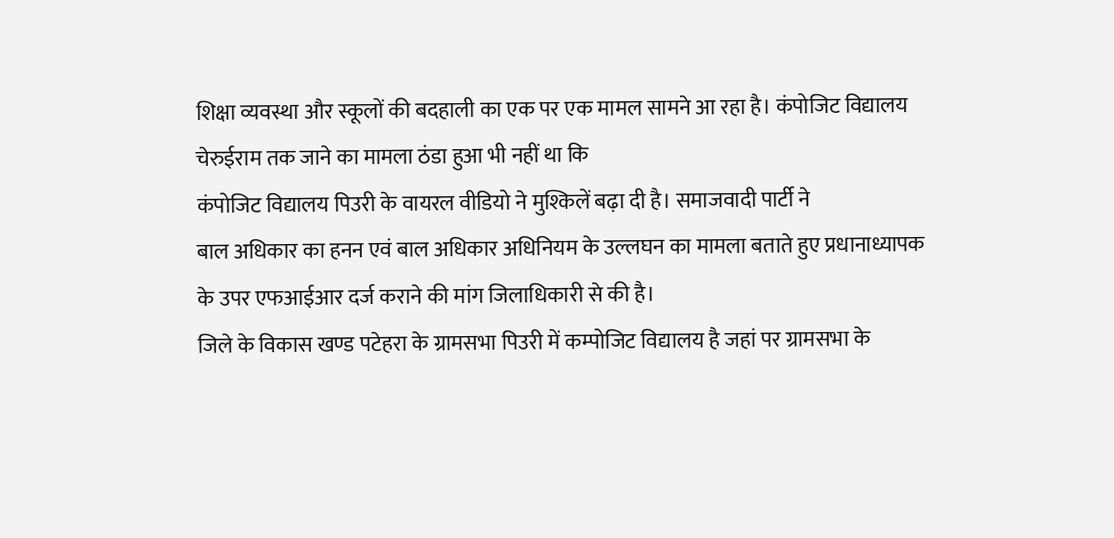शिक्षा व्यवस्था और स्कूलों की बदहाली का एक पर एक मामल सामने आ रहा है। कंपोजिट विद्यालय चेरुईराम तक जाने का मामला ठंडा हुआ भी नहीं था कि
कंपोजिट विद्यालय पिउरी के वायरल वीडियो ने मुश्किलें बढ़ा दी है। समाजवादी पार्टी ने
बाल अधिकार का हनन एवं बाल अधिकार अधिनियम के उल्लघन का मामला बताते हुए प्रधानाध्यापक के उपर एफआईआर दर्ज कराने की मांग जिलाधिकारी से की है।
जिले के विकास खण्ड पटेहरा के ग्रामसभा पिउरी में कम्पोजिट विद्यालय है जहां पर ग्रामसभा के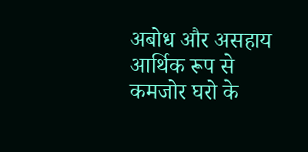अबोध और असहाय आर्थिक रूप से कमजोर घरो के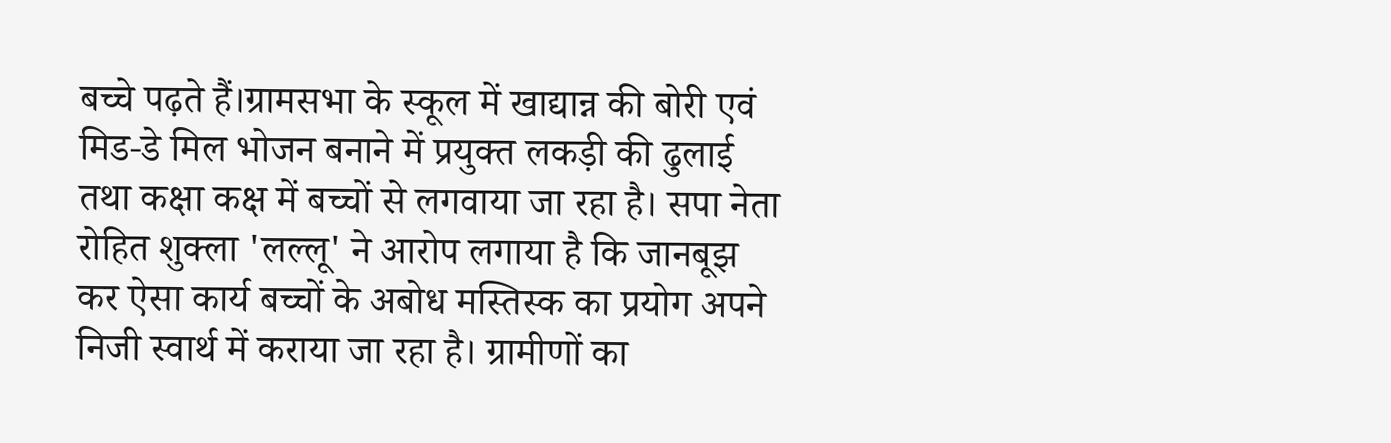बच्चे पढ़ते हैं।ग्रामसभा के स्कूल में खाद्यान्न की बोरी एवं मिड-डे मिल भोजन बनाने में प्रयुक्त लकड़ी की ढुलाई तथा कक्षा कक्ष में बच्चों से लगवाया जा रहा है। सपा नेता रोहित शुक्ला 'लल्लू' ने आरोप लगाया है कि जानबूझ कर ऐसा कार्य बच्चों के अबोध मस्तिस्क का प्रयोग अपने निजी स्वार्थ में कराया जा रहा है‌। ग्रामीणों का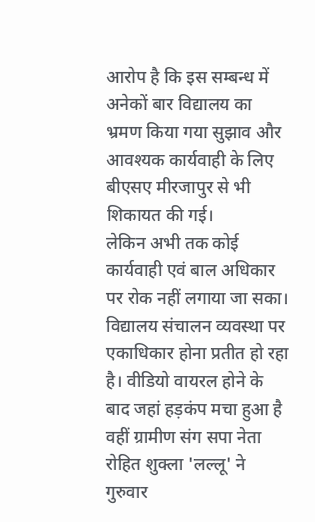आरोप है कि इस सम्बन्ध में अनेकों बार विद्यालय का भ्रमण किया गया सुझाव और आवश्यक कार्यवाही के लिए बीएसए मीरजापुर से भी शिकायत की गई।
लेकिन अभी तक कोई कार्यवाही एवं बाल अधिकार पर रोक नहीं लगाया जा सका। विद्यालय संचालन व्यवस्था पर एकाधिकार होना प्रतीत हो रहा है। वीडियो वायरल होने के बाद जहां हड़कंप मचा हुआ है वहीं ग्रामीण संग सपा नेता रोहित शुक्ला 'लल्लू' ने गुरुवार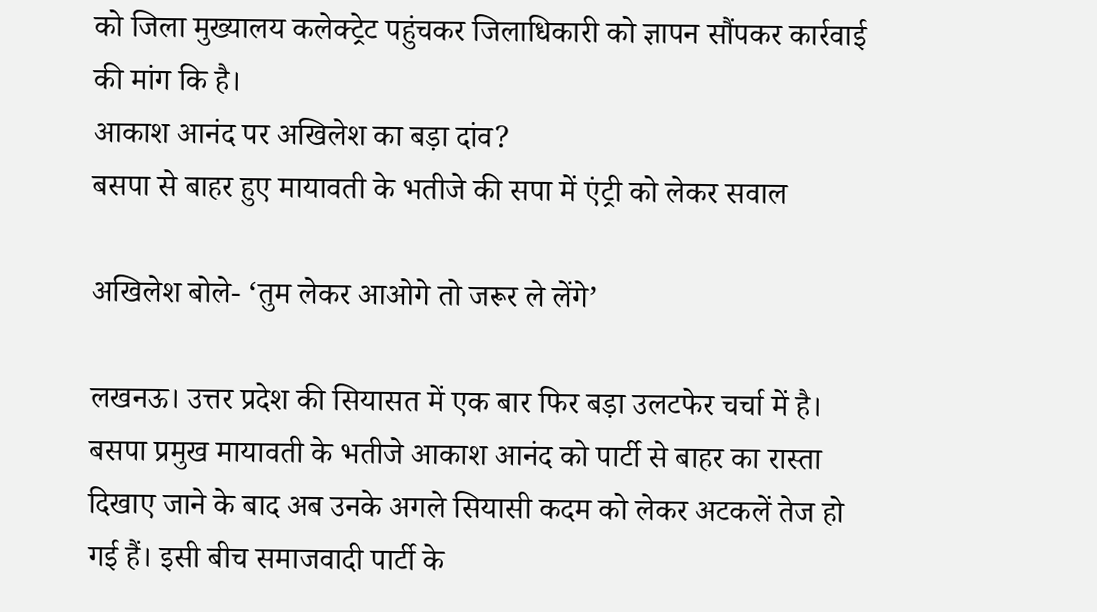को जिला मुख्यालय कलेक्ट्रेट पहुंचकर जिलाधिकारी को ज्ञापन सौंपकर कार्रवाई की मांग कि है।
आकाश आनंद पर अखिलेश का बड़ा दांव?
बसपा से बाहर हुए मायावती के भतीजे की सपा में एंट्री को लेकर सवाल

अखिलेश बोले- ‘तुम लेकर आओगे तो जरूर ले लेंगे’

लखनऊ। उत्तर प्रदेश की सियासत में एक बार फिर बड़ा उलटफेर चर्चा में है। बसपा प्रमुख मायावती के भतीजे आकाश आनंद को पार्टी से बाहर का रास्ता दिखाए जाने के बाद अब उनके अगले सियासी कदम को लेकर अटकलें तेज हो गई हैं। इसी बीच समाजवादी पार्टी के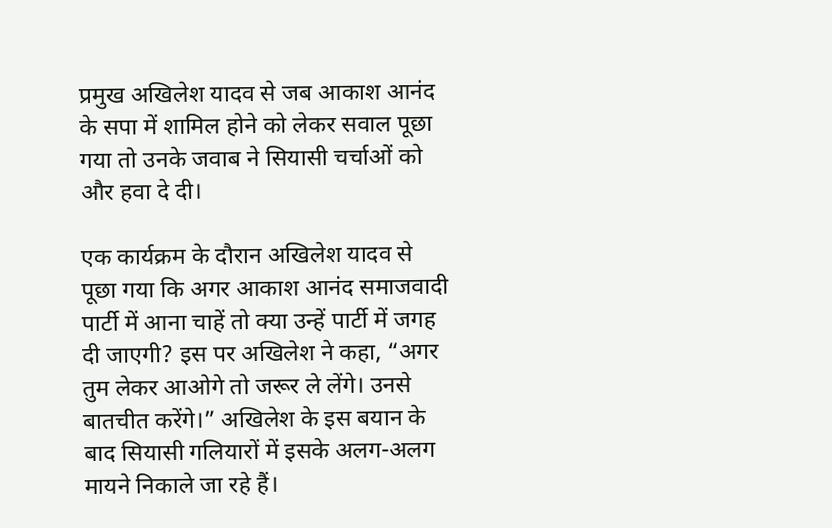प्रमुख अखिलेश यादव से जब आकाश आनंद के सपा में शामिल होने को लेकर सवाल पूछा गया तो उनके जवाब ने सियासी चर्चाओं को और हवा दे दी।

एक कार्यक्रम के दौरान अखिलेश यादव से पूछा गया कि अगर आकाश आनंद समाजवादी पार्टी में आना चाहें तो क्या उन्हें पार्टी में जगह दी जाएगी? इस पर अखिलेश ने कहा, “अगर तुम लेकर आओगे तो जरूर ले लेंगे। उनसे बातचीत करेंगे।” अखिलेश के इस बयान के बाद सियासी गलियारों में इसके अलग-अलग मायने निकाले जा रहे हैं।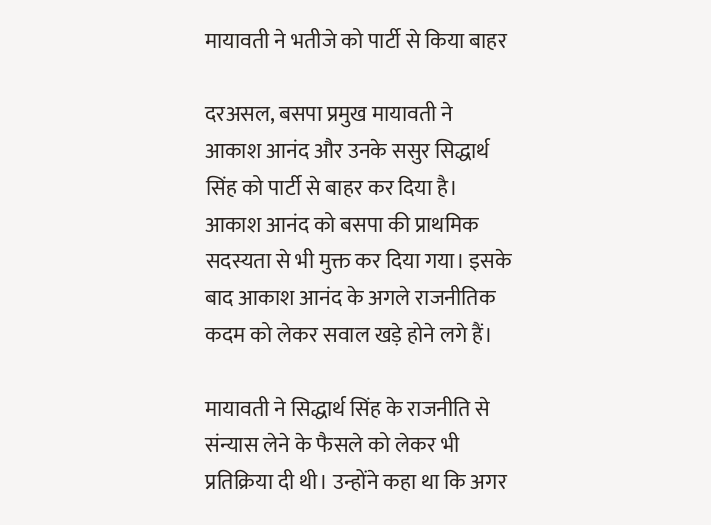मायावती ने भतीजे को पार्टी से किया बाहर

दरअसल, बसपा प्रमुख मायावती ने आकाश आनंद और उनके ससुर सिद्धार्थ सिंह को पार्टी से बाहर कर दिया है। आकाश आनंद को बसपा की प्राथमिक सदस्यता से भी मुक्त कर दिया गया। इसके बाद आकाश आनंद के अगले राजनीतिक कदम को लेकर सवाल खड़े होने लगे हैं।

मायावती ने सिद्धार्थ सिंह के राजनीति से संन्यास लेने के फैसले को लेकर भी प्रतिक्रिया दी थी। उन्होंने कहा था कि अगर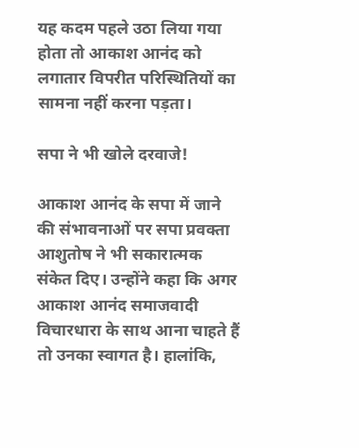यह कदम पहले उठा लिया गया होता तो आकाश आनंद को लगातार विपरीत परिस्थितियों का सामना नहीं करना पड़ता।

सपा ने भी खोले दरवाजे!

आकाश आनंद के सपा में जाने की संभावनाओं पर सपा प्रवक्ता आशुतोष ने भी सकारात्मक संकेत दिए। उन्होंने कहा कि अगर आकाश आनंद समाजवादी विचारधारा के साथ आना चाहते हैं तो उनका स्वागत है। हालांकि,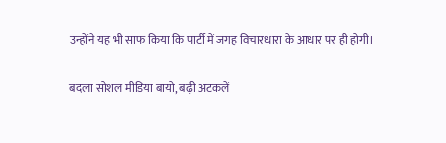उन्होंने यह भी साफ किया कि पार्टी में जगह विचारधारा के आधार पर ही होगी।

बदला सोशल मीडिया बायो, बढ़ी अटकलें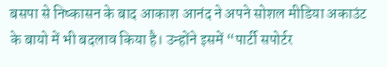बसपा से निष्कासन के बाद आकाश आनंद ने अपने सोशल मीडिया अकाउंट के बायो में भी बदलाव किया है। उन्होंने इसमें “पार्टी सपोर्टर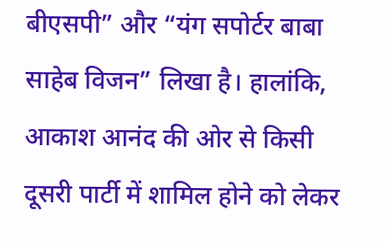बीएसपी” और “यंग सपोर्टर बाबा साहेब विजन” लिखा है। हालांकि, आकाश आनंद की ओर से किसी दूसरी पार्टी में शामिल होने को लेकर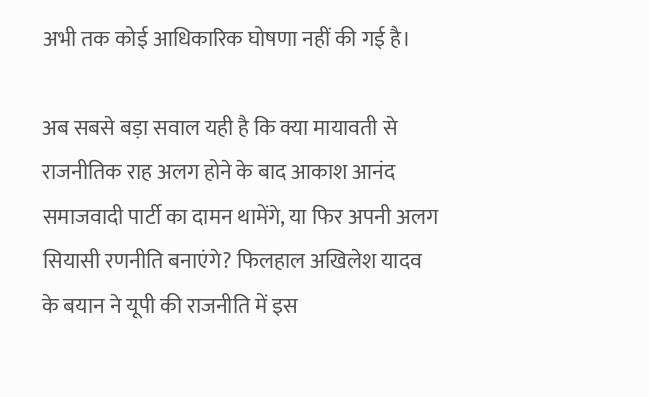अभी तक कोई आधिकारिक घोषणा नहीं की गई है।

अब सबसे बड़ा सवाल यही है कि क्या मायावती से राजनीतिक राह अलग होने के बाद आकाश आनंद समाजवादी पार्टी का दामन थामेंगे, या फिर अपनी अलग सियासी रणनीति बनाएंगे? फिलहाल अखिलेश यादव के बयान ने यूपी की राजनीति में इस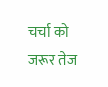चर्चा को जरूर तेज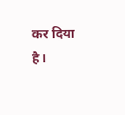कर दिया है।